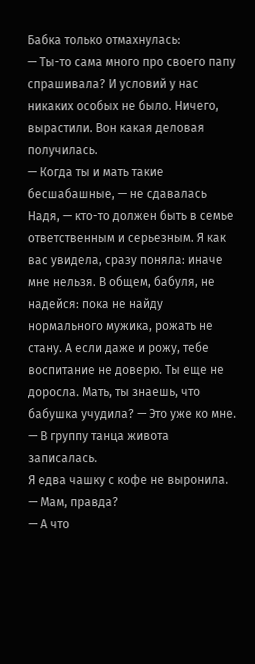Бабка только отмахнулась:
— Ты-то сама много про своего папу спрашивала? И условий у нас никаких особых не было. Ничего, вырастили. Вон какая деловая получилась.
— Когда ты и мать такие бесшабашные, — не сдавалась Надя, — кто-то должен быть в семье ответственным и серьезным. Я как вас увидела, сразу поняла: иначе мне нельзя. В общем, бабуля, не надейся: пока не найду нормального мужика, рожать не стану. А если даже и рожу, тебе воспитание не доверю. Ты еще не доросла. Мать, ты знаешь, что бабушка учудила? — Это уже ко мне. — В группу танца живота записалась.
Я едва чашку с кофе не выронила.
— Мам, правда?
— А что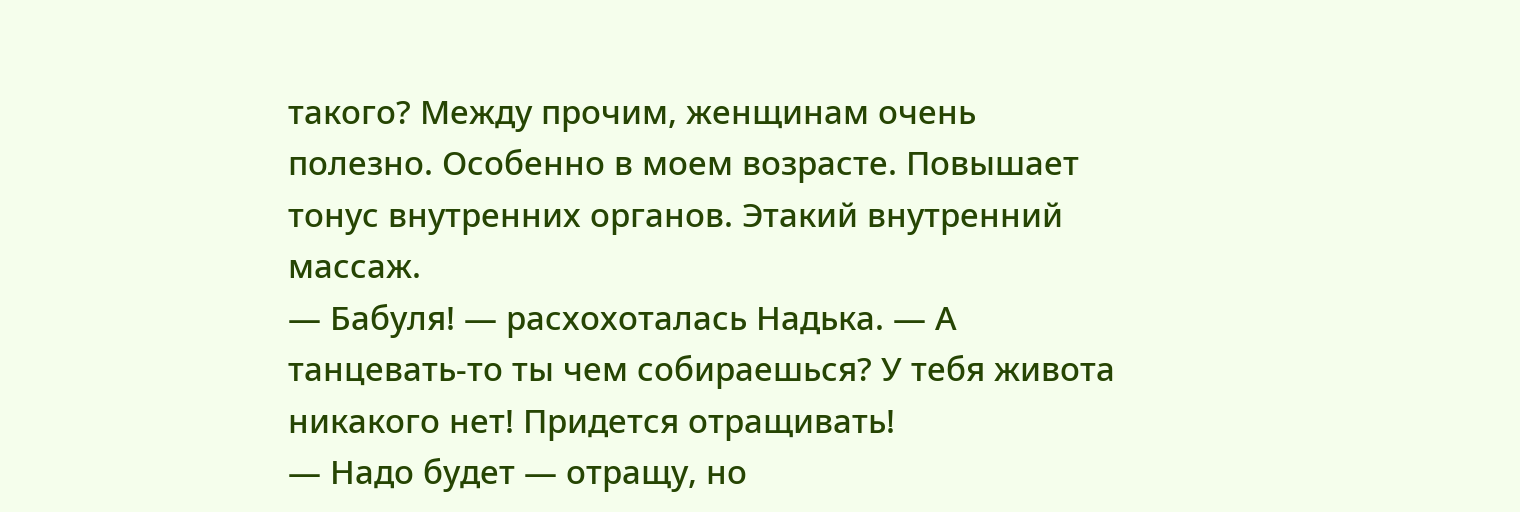такого? Между прочим, женщинам очень полезно. Особенно в моем возрасте. Повышает тонус внутренних органов. Этакий внутренний массаж.
— Бабуля! — расхохоталась Надька. — А танцевать-то ты чем собираешься? У тебя живота никакого нет! Придется отращивать!
— Надо будет — отращу, но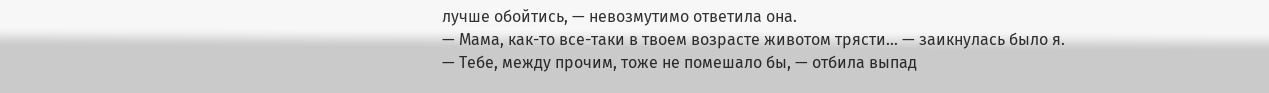лучше обойтись, — невозмутимо ответила она.
— Мама, как-то все-таки в твоем возрасте животом трясти… — заикнулась было я.
— Тебе, между прочим, тоже не помешало бы, — отбила выпад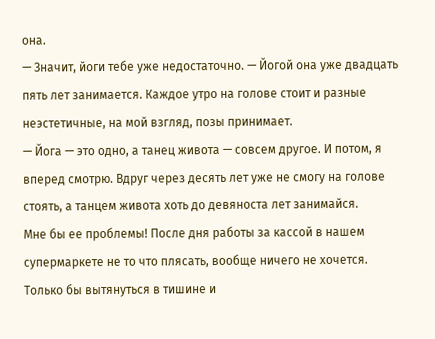она.
— Значит, йоги тебе уже недостаточно. — Йогой она уже двадцать пять лет занимается. Каждое утро на голове стоит и разные неэстетичные, на мой взгляд, позы принимает.
— Йога — это одно, а танец живота — совсем другое. И потом, я вперед смотрю. Вдруг через десять лет уже не смогу на голове стоять, а танцем живота хоть до девяноста лет занимайся.
Мне бы ее проблемы! После дня работы за кассой в нашем супермаркете не то что плясать, вообще ничего не хочется. Только бы вытянуться в тишине и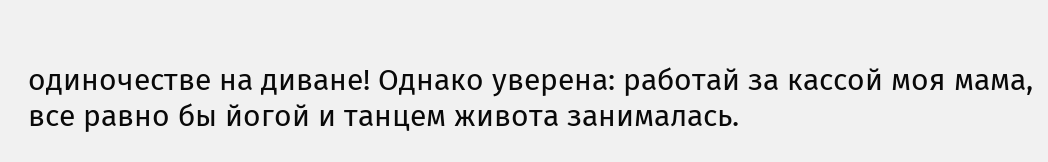одиночестве на диване! Однако уверена: работай за кассой моя мама, все равно бы йогой и танцем живота занималась.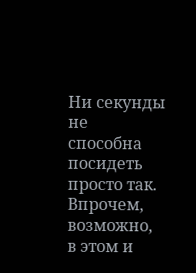Ни секунды не способна посидеть просто так. Впрочем, возможно, в этом и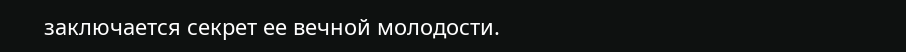заключается секрет ее вечной молодости.